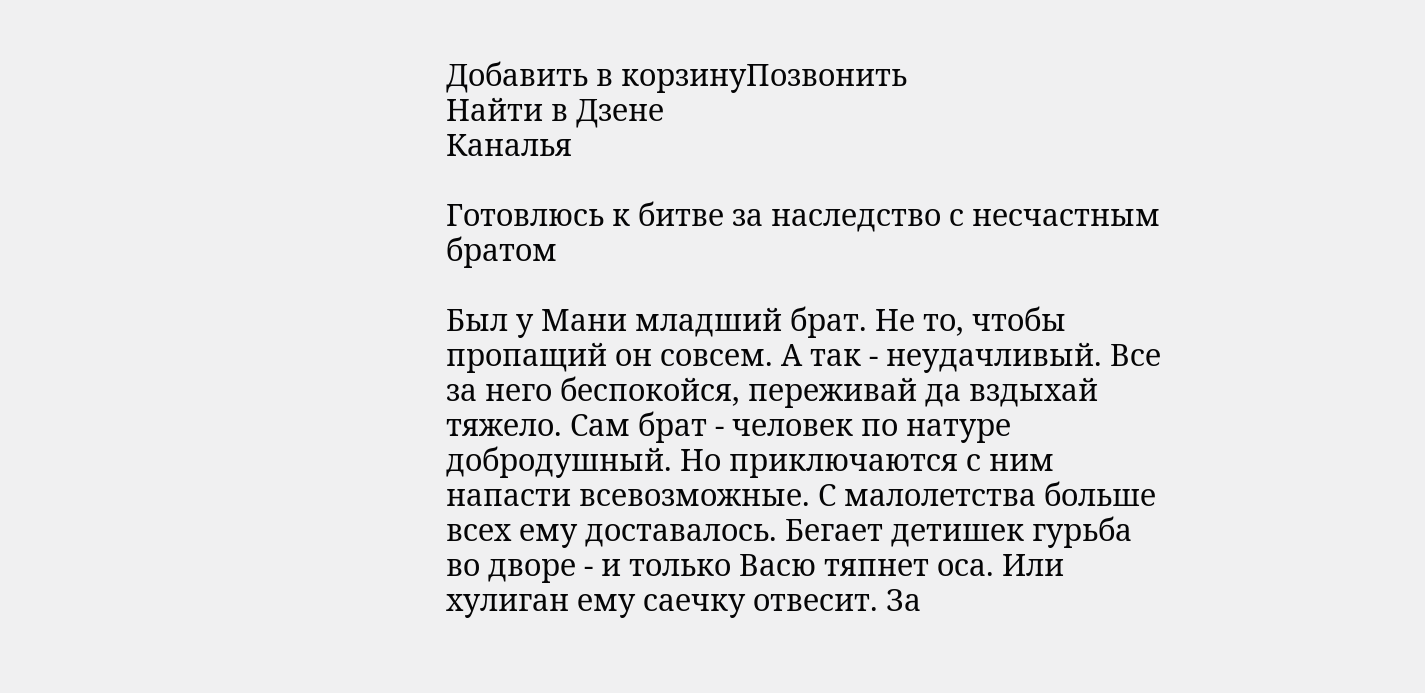Добавить в корзинуПозвонить
Найти в Дзене
Каналья

Готовлюсь к битве за наследство с несчастным братом

Был у Мани младший брат. Не то, чтобы пропащий он совсем. А так - неудачливый. Все за него беспокойся, переживай да вздыхай тяжело. Сам брат - человек по натуре добродушный. Но приключаются с ним напасти всевозможные. С малолетства больше всех ему доставалось. Бегает детишек гурьба во дворе - и только Васю тяпнет оса. Или хулиган ему саечку отвесит. За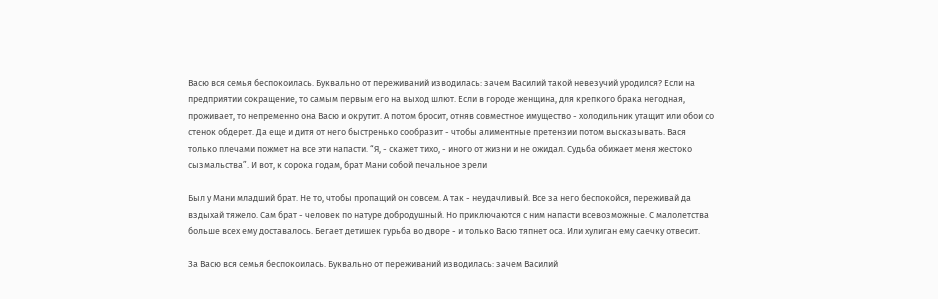Васю вся семья беспокоилась. Буквально от переживаний изводилась: зачем Василий такой невезучий уродился? Если на предприятии сокращение, то самым первым его на выход шлют. Если в городе женщина, для крепкого брака негодная, проживает, то непременно она Васю и окрутит. А потом бросит, отняв совместное имущество - холодильник утащит или обои со стенок обдерет. Да еще и дитя от него быстренько сообразит - чтобы алиментные претензии потом высказывать. Вася только плечами пожмет на все эти напасти. “Я, - скажет тихо, - иного от жизни и не ожидал. Судьба обижает меня жестоко сызмальства”. И вот, к сорока годам, брат Мани собой печальное зрели

Был у Мани младший брат. Не то, чтобы пропащий он совсем. А так - неудачливый. Все за него беспокойся, переживай да вздыхай тяжело. Сам брат - человек по натуре добродушный. Но приключаются с ним напасти всевозможные. С малолетства больше всех ему доставалось. Бегает детишек гурьба во дворе - и только Васю тяпнет оса. Или хулиган ему саечку отвесит.

За Васю вся семья беспокоилась. Буквально от переживаний изводилась: зачем Василий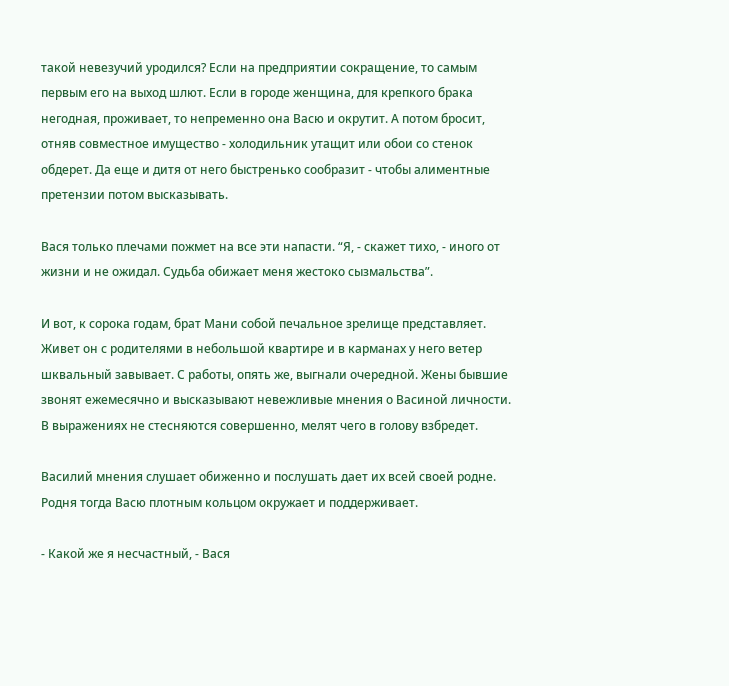такой невезучий уродился? Если на предприятии сокращение, то самым первым его на выход шлют. Если в городе женщина, для крепкого брака негодная, проживает, то непременно она Васю и окрутит. А потом бросит, отняв совместное имущество - холодильник утащит или обои со стенок обдерет. Да еще и дитя от него быстренько сообразит - чтобы алиментные претензии потом высказывать.

Вася только плечами пожмет на все эти напасти. “Я, - скажет тихо, - иного от жизни и не ожидал. Судьба обижает меня жестоко сызмальства”.

И вот, к сорока годам, брат Мани собой печальное зрелище представляет. Живет он с родителями в небольшой квартире и в карманах у него ветер шквальный завывает. С работы, опять же, выгнали очередной. Жены бывшие звонят ежемесячно и высказывают невежливые мнения о Васиной личности. В выражениях не стесняются совершенно, мелят чего в голову взбредет.

Василий мнения слушает обиженно и послушать дает их всей своей родне. Родня тогда Васю плотным кольцом окружает и поддерживает.

- Какой же я несчастный, - Вася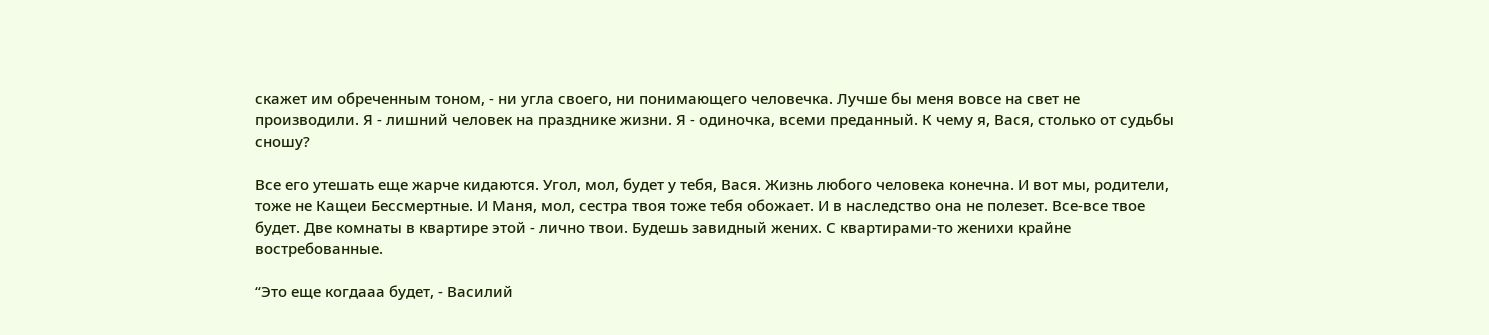скажет им обреченным тоном, - ни угла своего, ни понимающего человечка. Лучше бы меня вовсе на свет не производили. Я - лишний человек на празднике жизни. Я - одиночка, всеми преданный. К чему я, Вася, столько от судьбы сношу?

Все его утешать еще жарче кидаются. Угол, мол, будет у тебя, Вася. Жизнь любого человека конечна. И вот мы, родители, тоже не Кащеи Бессмертные. И Маня, мол, сестра твоя тоже тебя обожает. И в наследство она не полезет. Все-все твое будет. Две комнаты в квартире этой - лично твои. Будешь завидный жених. С квартирами-то женихи крайне востребованные.

“Это еще когдааа будет, - Василий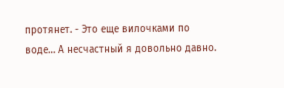протянет. - Это еще вилочками по воде… А несчастный я довольно давно.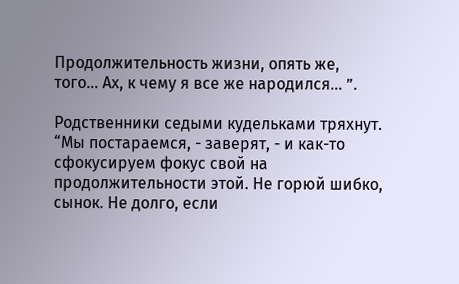Продолжительность жизни, опять же, того… Ах, к чему я все же народился… ”.

Родственники седыми кудельками тряхнут. “Мы постараемся, - заверят, - и как-то сфокусируем фокус свой на продолжительности этой. Не горюй шибко, сынок. Не долго, если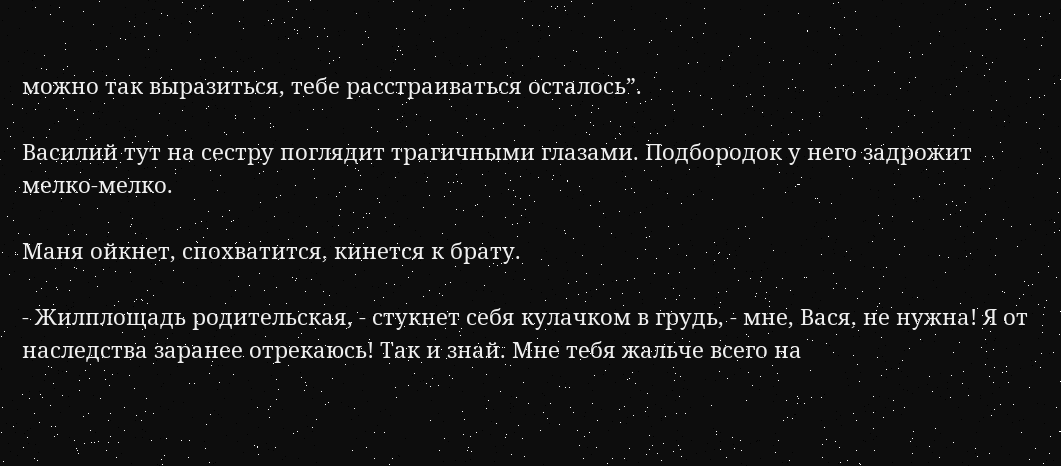можно так выразиться, тебе расстраиваться осталось”.

Василий тут на сестру поглядит трагичными глазами. Подбородок у него задрожит мелко-мелко.

Маня ойкнет, спохватится, кинется к брату.

- Жилплощадь родительская, - стукнет себя кулачком в грудь, - мне, Вася, не нужна! Я от наследства заранее отрекаюсь! Так и знай. Мне тебя жальче всего на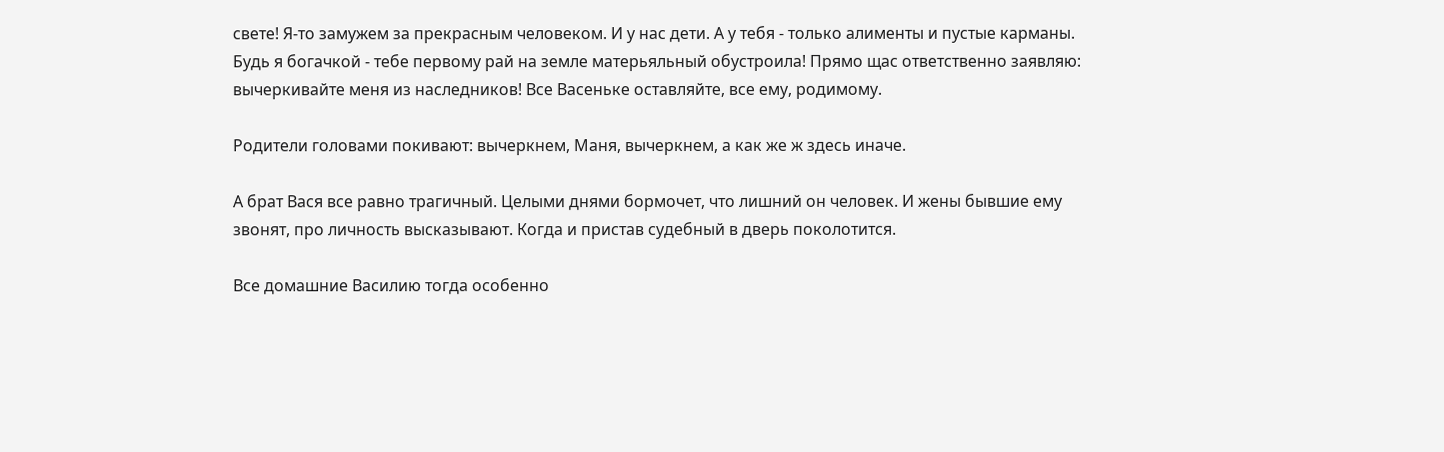свете! Я-то замужем за прекрасным человеком. И у нас дети. А у тебя - только алименты и пустые карманы. Будь я богачкой - тебе первому рай на земле матерьяльный обустроила! Прямо щас ответственно заявляю: вычеркивайте меня из наследников! Все Васеньке оставляйте, все ему, родимому.

Родители головами покивают: вычеркнем, Маня, вычеркнем, а как же ж здесь иначе.

А брат Вася все равно трагичный. Целыми днями бормочет, что лишний он человек. И жены бывшие ему звонят, про личность высказывают. Когда и пристав судебный в дверь поколотится.

Все домашние Василию тогда особенно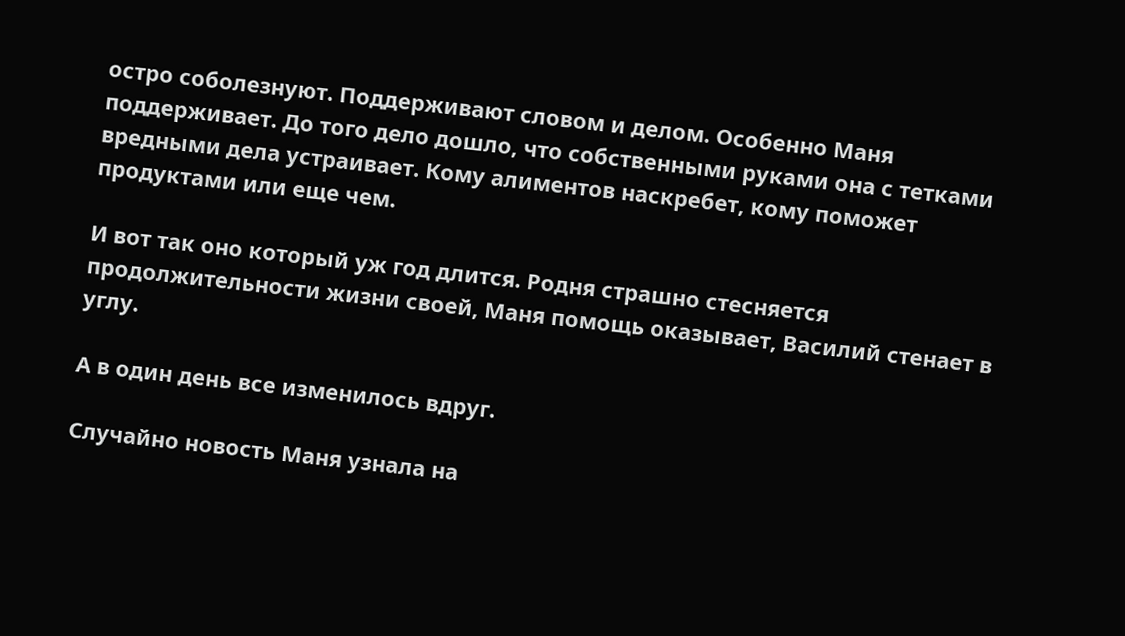остро соболезнуют. Поддерживают словом и делом. Особенно Маня поддерживает. До того дело дошло, что собственными руками она с тетками вредными дела устраивает. Кому алиментов наскребет, кому поможет продуктами или еще чем.

И вот так оно который уж год длится. Родня страшно стесняется продолжительности жизни своей, Маня помощь оказывает, Василий стенает в углу.

А в один день все изменилось вдруг.

Случайно новость Маня узнала на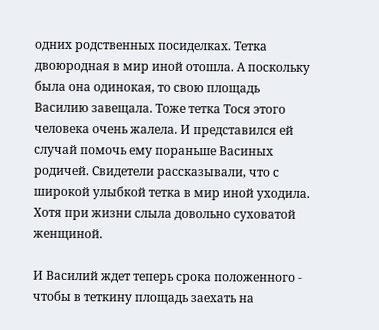одних родственных посиделках. Тетка двоюродная в мир иной отошла. А поскольку была она одинокая, то свою площадь Василию завещала. Тоже тетка Тося этого человека очень жалела. И представился ей случай помочь ему пораньше Васиных родичей. Свидетели рассказывали, что с широкой улыбкой тетка в мир иной уходила. Хотя при жизни слыла довольно суховатой женщиной.

И Василий ждет теперь срока положенного - чтобы в теткину площадь заехать на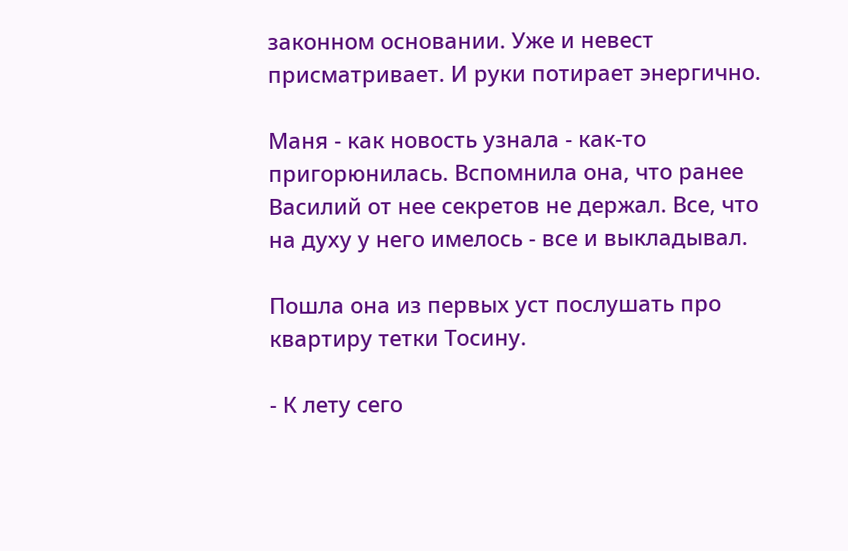законном основании. Уже и невест присматривает. И руки потирает энергично.

Маня - как новость узнала - как-то пригорюнилась. Вспомнила она, что ранее Василий от нее секретов не держал. Все, что на духу у него имелось - все и выкладывал.

Пошла она из первых уст послушать про квартиру тетки Тосину.

- К лету сего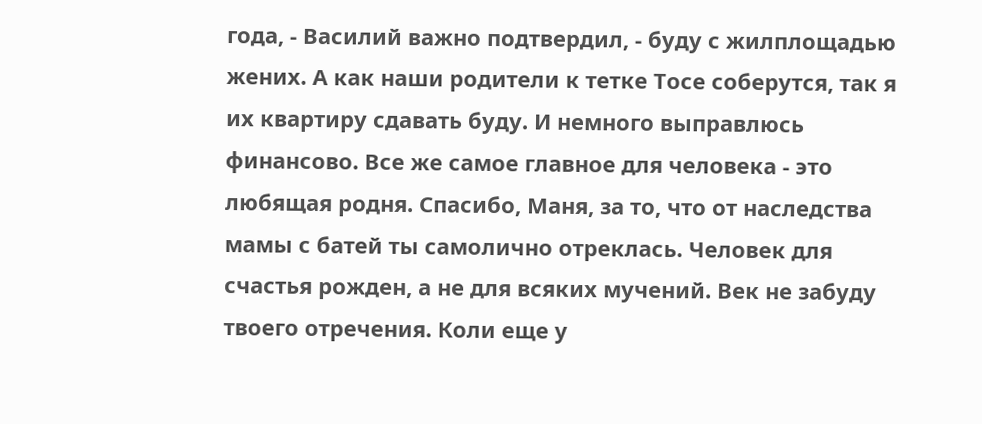года, - Василий важно подтвердил, - буду с жилплощадью жених. А как наши родители к тетке Тосе соберутся, так я их квартиру сдавать буду. И немного выправлюсь финансово. Все же самое главное для человека - это любящая родня. Спасибо, Маня, за то, что от наследства мамы с батей ты самолично отреклась. Человек для счастья рожден, а не для всяких мучений. Век не забуду твоего отречения. Коли еще у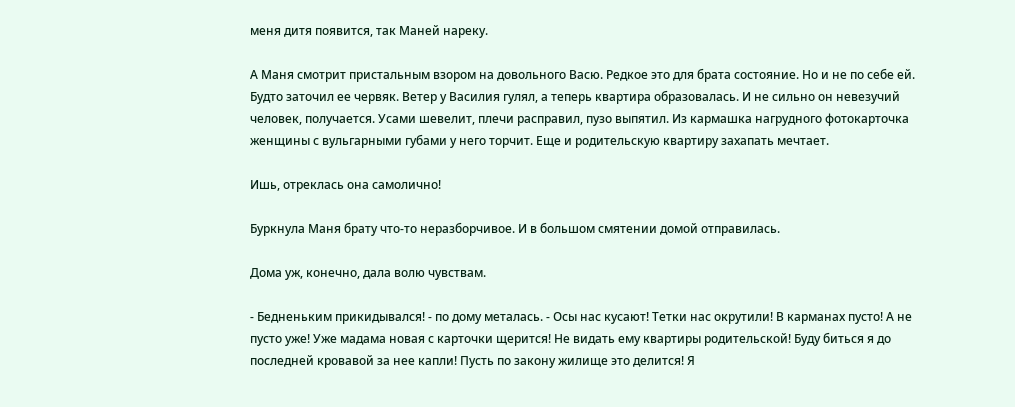меня дитя появится, так Маней нареку.

А Маня смотрит пристальным взором на довольного Васю. Редкое это для брата состояние. Но и не по себе ей. Будто заточил ее червяк. Ветер у Василия гулял, а теперь квартира образовалась. И не сильно он невезучий человек, получается. Усами шевелит, плечи расправил, пузо выпятил. Из кармашка нагрудного фотокарточка женщины с вульгарными губами у него торчит. Еще и родительскую квартиру захапать мечтает.

Ишь, отреклась она самолично!

Буркнула Маня брату что-то неразборчивое. И в большом смятении домой отправилась.

Дома уж, конечно, дала волю чувствам.

- Бедненьким прикидывался! - по дому металась. - Осы нас кусают! Тетки нас окрутили! В карманах пусто! А не пусто уже! Уже мадама новая с карточки щерится! Не видать ему квартиры родительской! Буду биться я до последней кровавой за нее капли! Пусть по закону жилище это делится! Я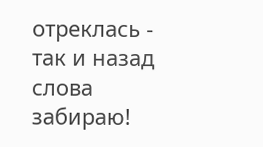отреклась - так и назад слова забираю!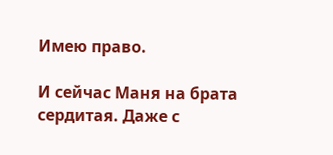Имею право.

И сейчас Маня на брата сердитая. Даже с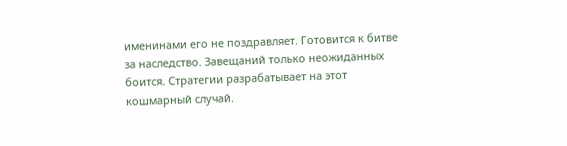именинами его не поздравляет. Готовится к битве за наследство. Завещаний только неожиданных боится. Стратегии разрабатывает на этот кошмарный случай.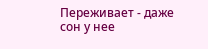Переживает - даже сон у нее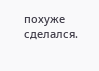похуже сделался.